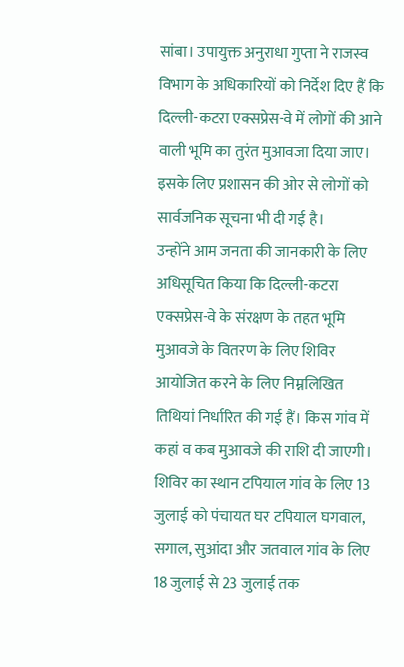सांबा। उपायुक्त अनुराधा गुप्ता ने राजस्व विभाग के अधिकारियों को निर्देश दिए हैं कि दिल्ली-कटरा एक्सप्रेस-वे में लोगों की आने वाली भूमि का तुरंत मुआवजा दिया जाए। इसके लिए प्रशासन की ओर से लोगों को सार्वजनिक सूचना भी दी गई है।
उन्होंने आम जनता की जानकारी के लिए अधिसूचित किया कि दिल्ली-कटरा एक्सप्रेस-वे के संरक्षण के तहत भूमि मुआवजे के वितरण के लिए शिविर आयोजित करने के लिए निम्नलिखित तिथियां निर्धारित की गई हैं। किस गांव में कहां व कब मुआवजे की राशि दी जाएगी।
शिविर का स्थान टपियाल गांव के लिए 13 जुलाई को पंचायत घर टपियाल घगवाल, सगाल, सुआंदा और जतवाल गांव के लिए 18 जुलाई से 23 जुलाई तक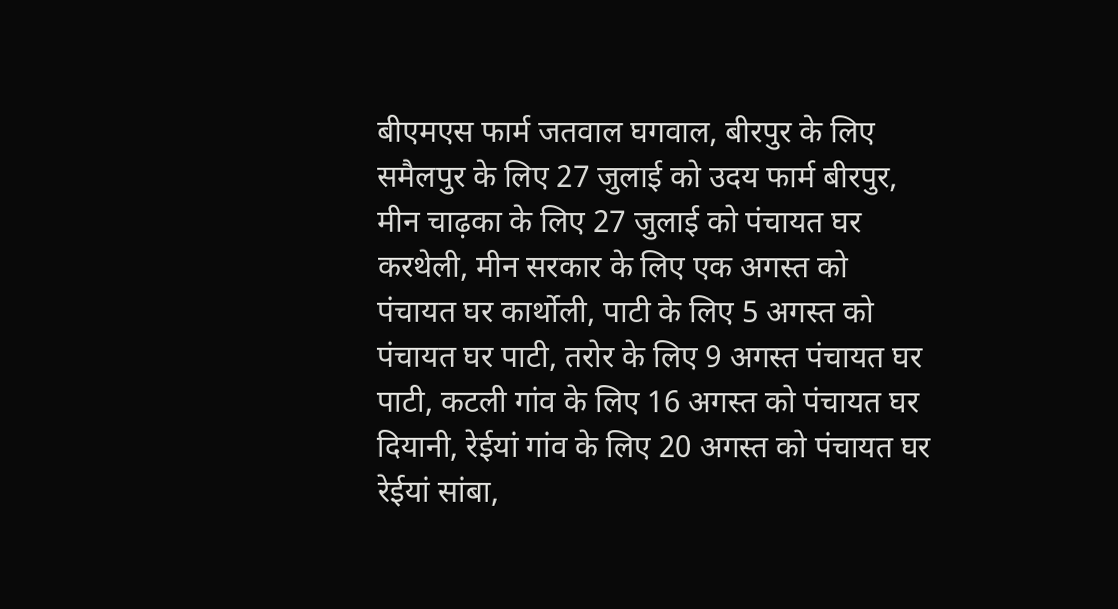बीएमएस फार्म जतवाल घगवाल, बीरपुर के लिए समैलपुर के लिए 27 जुलाई को उदय फार्म बीरपुर, मीन चाढ़का के लिए 27 जुलाई को पंचायत घर करथेली, मीन सरकार के लिए एक अगस्त को पंचायत घर कार्थोली, पाटी के लिए 5 अगस्त को पंचायत घर पाटी, तरोर के लिए 9 अगस्त पंचायत घर पाटी, कटली गांव के लिए 16 अगस्त को पंचायत घर दियानी, रेईयां गांव के लिए 20 अगस्त को पंचायत घर रेईयां सांबा,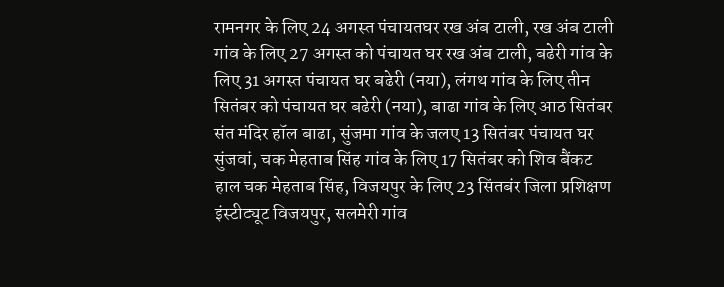रामनगर के लिए 24 अगस्त पंचायतघर रख अंब टाली, रख अंब टाली गांव के लिए 27 अगस्त को पंचायत घर रख अंब टाली, बढेरी गांव के लिए 31 अगस्त पंचायत घर बढेरी (नया), लंगथ गांव के लिए तीन सितंबर को पंचायत घर बढेरी (नया), बाढा गांव के लिए आठ सितंबर संत मंदिर हॉल बाढा, सुंजमा गांव के जलए 13 सितंबर पंचायत घर सुंजवां, चक मेहताब सिंह गांव के लिए 17 सितंबर को शिव बैंकट हाल चक मेहताब सिंह, विजयपुर के लिए 23 सिंतबंर जिला प्रशिक्षण इंस्टीट्यूट विजयपुर, सलमेरी गांव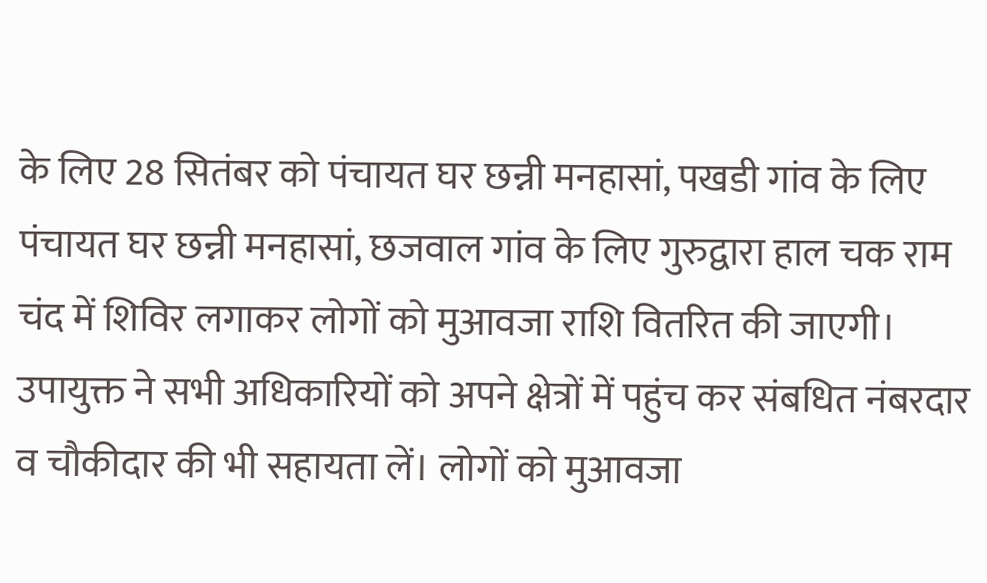के लिए 28 सितंबर को पंचायत घर छन्नी मनहासां, पखडी गांव के लिए पंचायत घर छन्नी मनहासां, छजवाल गांव के लिए गुरुद्वारा हाल चक राम चंद में शिविर लगाकर लोगों को मुआवजा राशि वितरित की जाएगी।
उपायुक्त ने सभी अधिकारियों को अपने क्षेत्रों में पहुंच कर संबधित नंबरदार व चौकीदार की भी सहायता लें। लोगों को मुआवजा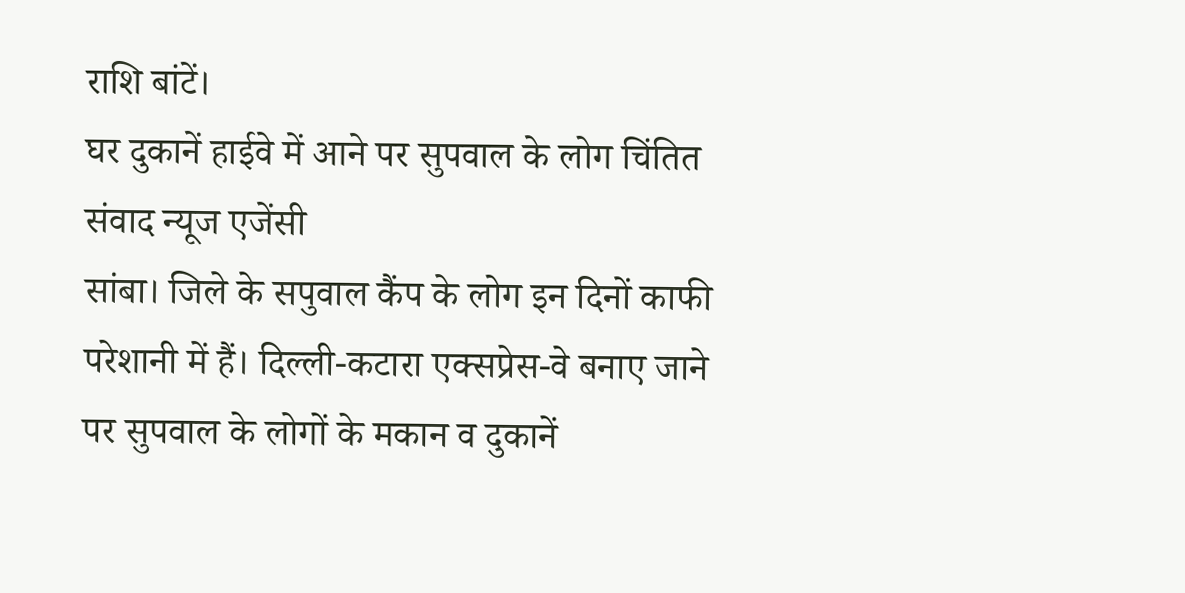राशि बांटें।
घर दुकानें हाईवे में आने पर सुपवाल के लोग चिंतित
संवाद न्यूज एजेंसी
सांबा। जिले के सपुवाल कैंप के लोग इन दिनों काफी परेशानी में हैं। दिल्ली-कटारा एक्सप्रेस-वे बनाए जाने पर सुपवाल के लोगों के मकान व दुकानें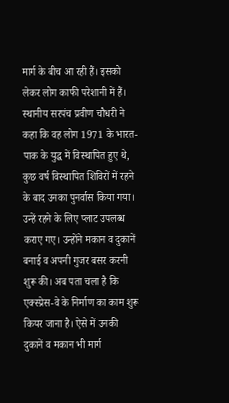मार्ग के बीच आ रही हैं। इसको लेकर लोग काफी परेशानी में हैं।
स्थानीय सरपंच प्रवीण चौधरी ने कहा कि वह लोग 1971 के भारत-पाक के युद्ध में विस्थापित हुए थे, कुछ वर्ष विस्थापित शिविरों में रहने के बाद उनका पुनर्वास किया गया। उन्हें रहने के लिए प्लाट उपलब्ध कराए गए। उन्होंने मकान व दुकानें बनाई व अपनी गुजर बसर करनी शुरू की। अब पता चला है कि एक्स्प्रेस-वे के निर्माण का काम शुरू कियर जाना है। ऐसे में उनकी दुकानें व मकान भी मार्ग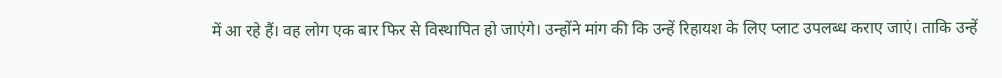में आ रहे हैं। वह लोग एक बार फिर से विस्थापित हो जाएंगे। उन्होंने मांग की कि उन्हें रिहायश के लिए प्लाट उपलब्ध कराए जाएं। ताकि उन्हें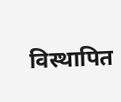विस्थापित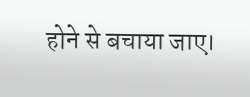होने से बचाया जाए।